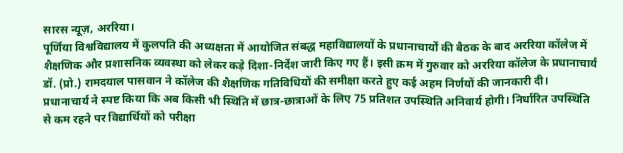सारस न्यूज़, अररिया।
पूर्णिया विश्वविद्यालय में कुलपति की अध्यक्षता में आयोजित संबद्ध महाविद्यालयों के प्रधानाचार्यों की बैठक के बाद अररिया कॉलेज में शैक्षणिक और प्रशासनिक व्यवस्था को लेकर कड़े दिशा-निर्देश जारी किए गए हैं। इसी क्रम में गुरुवार को अररिया कॉलेज के प्रधानाचार्य डॉ. (प्रो.) रामदयाल पासवान ने कॉलेज की शैक्षणिक गतिविधियों की समीक्षा करते हुए कई अहम निर्णयों की जानकारी दी।
प्रधानाचार्य ने स्पष्ट किया कि अब किसी भी स्थिति में छात्र-छात्राओं के लिए 75 प्रतिशत उपस्थिति अनिवार्य होगी। निर्धारित उपस्थिति से कम रहने पर विद्यार्थियों को परीक्षा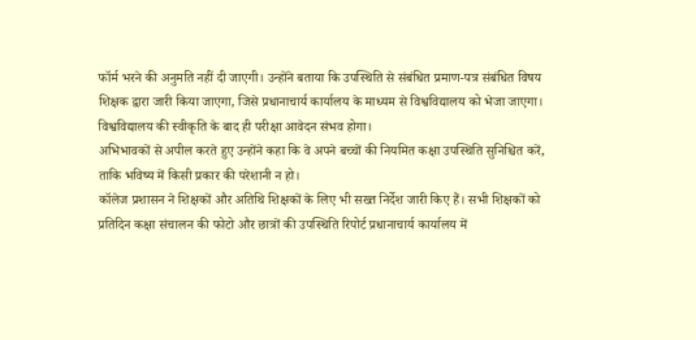फॉर्म भरने की अनुमति नहीं दी जाएगी। उन्होंने बताया कि उपस्थिति से संबंधित प्रमाण-पत्र संबंधित विषय शिक्षक द्वारा जारी किया जाएगा, जिसे प्रधानाचार्य कार्यालय के माध्यम से विश्वविद्यालय को भेजा जाएगा। विश्वविद्यालय की स्वीकृति के बाद ही परीक्षा आवेदन संभव होगा।
अभिभावकों से अपील करते हुए उन्होंने कहा कि वे अपने बच्चों की नियमित कक्षा उपस्थिति सुनिश्चित करें, ताकि भविष्य में किसी प्रकार की परेशानी न हो।
कॉलेज प्रशासन ने शिक्षकों और अतिथि शिक्षकों के लिए भी सख्त निर्देश जारी किए हैं। सभी शिक्षकों को प्रतिदिन कक्षा संचालन की फोटो और छात्रों की उपस्थिति रिपोर्ट प्रधानाचार्य कार्यालय में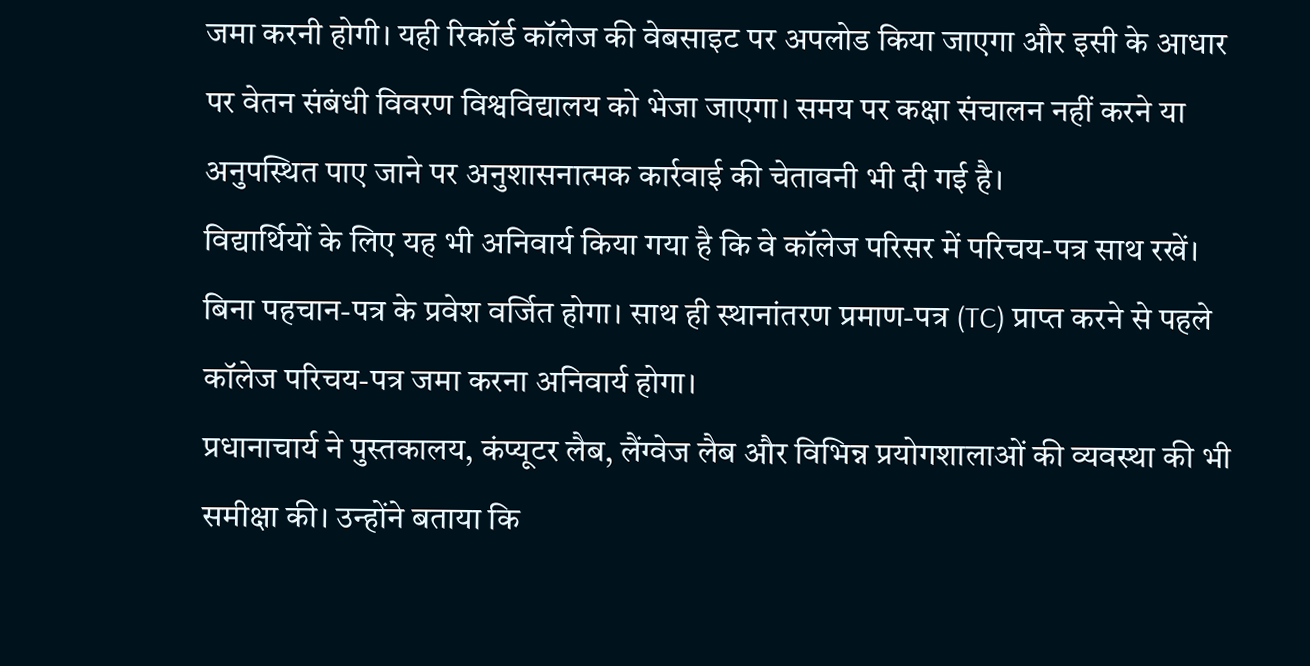जमा करनी होगी। यही रिकॉर्ड कॉलेज की वेबसाइट पर अपलोड किया जाएगा और इसी के आधार पर वेतन संबंधी विवरण विश्वविद्यालय को भेजा जाएगा। समय पर कक्षा संचालन नहीं करने या अनुपस्थित पाए जाने पर अनुशासनात्मक कार्रवाई की चेतावनी भी दी गई है।
विद्यार्थियों के लिए यह भी अनिवार्य किया गया है कि वे कॉलेज परिसर में परिचय-पत्र साथ रखें। बिना पहचान-पत्र के प्रवेश वर्जित होगा। साथ ही स्थानांतरण प्रमाण-पत्र (TC) प्राप्त करने से पहले कॉलेज परिचय-पत्र जमा करना अनिवार्य होगा।
प्रधानाचार्य ने पुस्तकालय, कंप्यूटर लैब, लैंग्वेज लैब और विभिन्न प्रयोगशालाओं की व्यवस्था की भी समीक्षा की। उन्होंने बताया कि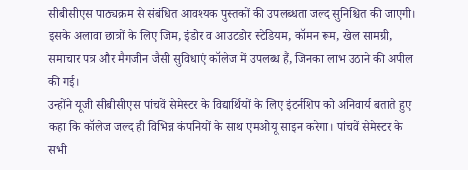सीबीसीएस पाठ्यक्रम से संबंधित आवश्यक पुस्तकों की उपलब्धता जल्द सुनिश्चित की जाएगी। इसके अलावा छात्रों के लिए जिम, इंडोर व आउटडोर स्टेडियम, कॉमन रूम, खेल सामग्री, समाचार पत्र और मैगजीन जैसी सुविधाएं कॉलेज में उपलब्ध हैं, जिनका लाभ उठाने की अपील की गई।
उन्होंने यूजी सीबीसीएस पांचवें सेमेस्टर के विद्यार्थियों के लिए इंटर्नशिप को अनिवार्य बताते हुए कहा कि कॉलेज जल्द ही विभिन्न कंपनियों के साथ एमओयू साइन करेगा। पांचवें सेमेस्टर के सभी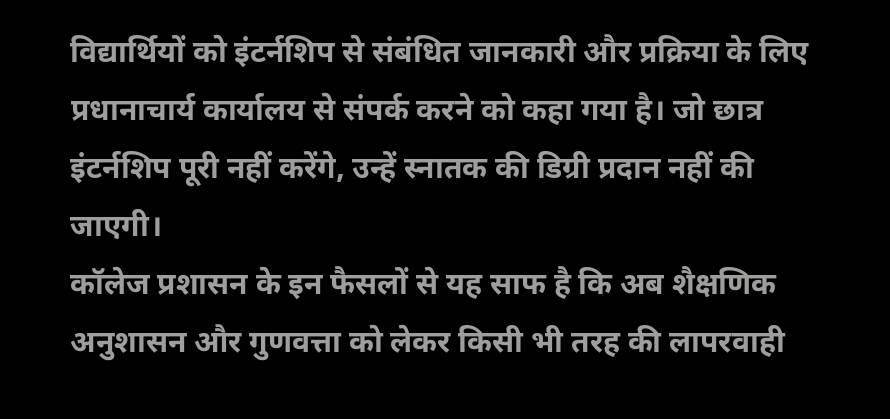विद्यार्थियों को इंटर्नशिप से संबंधित जानकारी और प्रक्रिया के लिए प्रधानाचार्य कार्यालय से संपर्क करने को कहा गया है। जो छात्र इंटर्नशिप पूरी नहीं करेंगे, उन्हें स्नातक की डिग्री प्रदान नहीं की जाएगी।
कॉलेज प्रशासन के इन फैसलों से यह साफ है कि अब शैक्षणिक अनुशासन और गुणवत्ता को लेकर किसी भी तरह की लापरवाही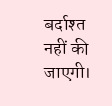बर्दाश्त नहीं की जाएगी।